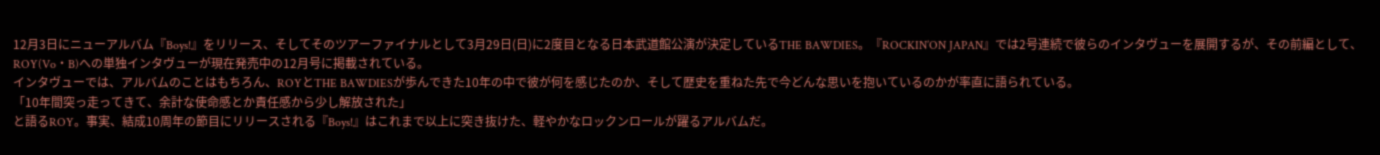12月3日にニューアルバム『Boys!』をリリース、そしてそのツアーファイナルとして3月29日(日)に2度目となる日本武道館公演が決定しているTHE BAWDIES。『ROCKIN’ON JAPAN』では2号連続で彼らのインタヴューを展開するが、その前編として、ROY(Vo・B)への単独インタヴューが現在発売中の12月号に掲載されている。
インタヴューでは、アルバムのことはもちろん、ROYとTHE BAWDIESが歩んできた10年の中で彼が何を感じたのか、そして歴史を重ねた先で今どんな思いを抱いているのかが率直に語られている。
「10年間突っ走ってきて、余計な使命感とか責任感から少し解放された」
と語るROY。事実、結成10周年の節目にリリースされる『Boys!』はこれまで以上に突き抜けた、軽やかなロックンロールが躍るアルバムだ。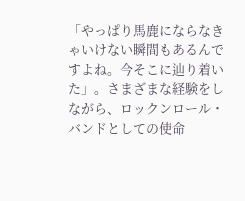「やっぱり馬鹿にならなきゃいけない瞬間もあるんですよね。今そこに辿り着いた」。さまざまな経験をしながら、ロックンロール・バンドとしての使命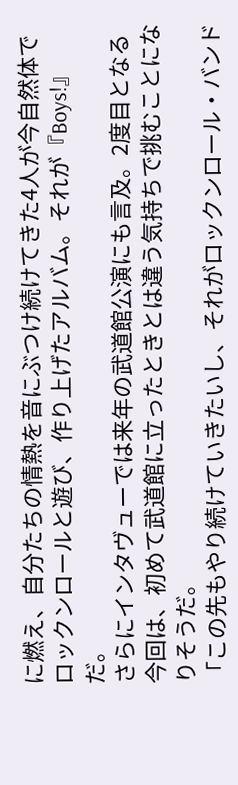に燃え、自分たちの情熱を音にぶつけ続けてきた4人が今自然体でロックンロールと遊び、作り上げたアルバム。それが『Boys!』だ。
さらにインタヴューでは来年の武道館公演にも言及。2度目となる今回は、初めて武道館に立ったときとは違う気持ちで挑むことになりそうだ。
「この先もやり続けていきたいし、それがロックンロール・バンド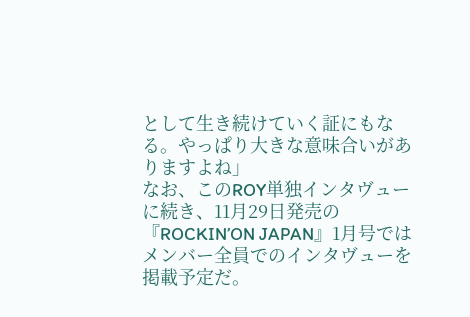として生き続けていく証にもなる。やっぱり大きな意味合いがありますよね」
なお、このROY単独インタヴューに続き、11月29日発売の『ROCKIN’ON JAPAN』1月号ではメンバー全員でのインタヴューを掲載予定だ。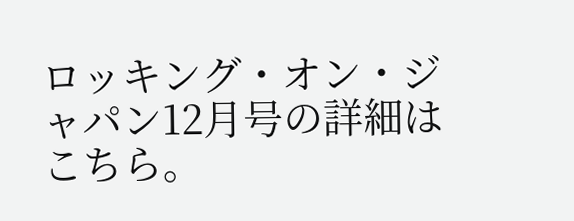ロッキング・オン・ジャパン12月号の詳細はこちら。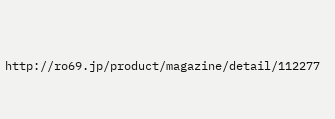http://ro69.jp/product/magazine/detail/112277